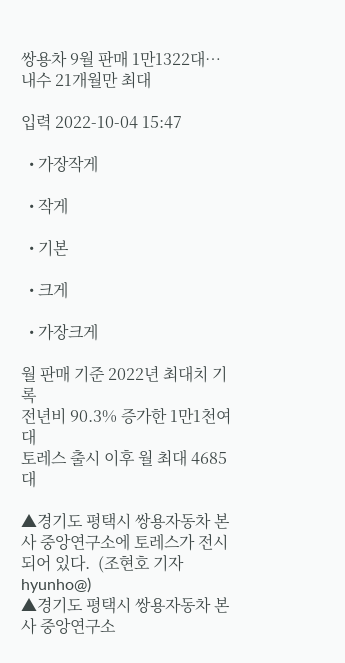쌍용차 9월 판매 1만1322대…내수 21개월만 최대

입력 2022-10-04 15:47

  • 가장작게

  • 작게

  • 기본

  • 크게

  • 가장크게

월 판매 기준 2022년 최대치 기록
전년비 90.3% 증가한 1만1천여 대
토레스 출시 이후 월 최대 4685대

▲경기도 평택시 쌍용자동차 본사 중앙연구소에 토레스가 전시되어 있다.  (조현호 기자 hyunho@)
▲경기도 평택시 쌍용자동차 본사 중앙연구소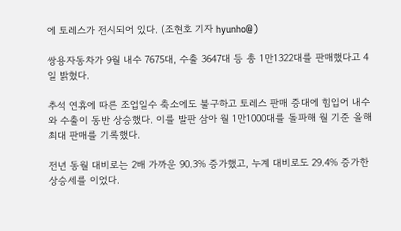에 토레스가 전시되어 있다. (조현호 기자 hyunho@)

쌍용자동차가 9월 내수 7675대, 수출 3647대 등 총 1만1322대를 판매했다고 4일 밝혔다.

추석 연휴에 따른 조업일수 축소에도 불구하고 토레스 판매 증대에 힘입어 내수와 수출이 동반 상승했다. 이를 발판 삼아 월 1만1000대를 돌파해 월 기준 올해 최대 판매를 기록했다.

전년 동월 대비로는 2배 가까운 90.3% 증가했고, 누계 대비로도 29.4% 증가한 상승세를 이었다.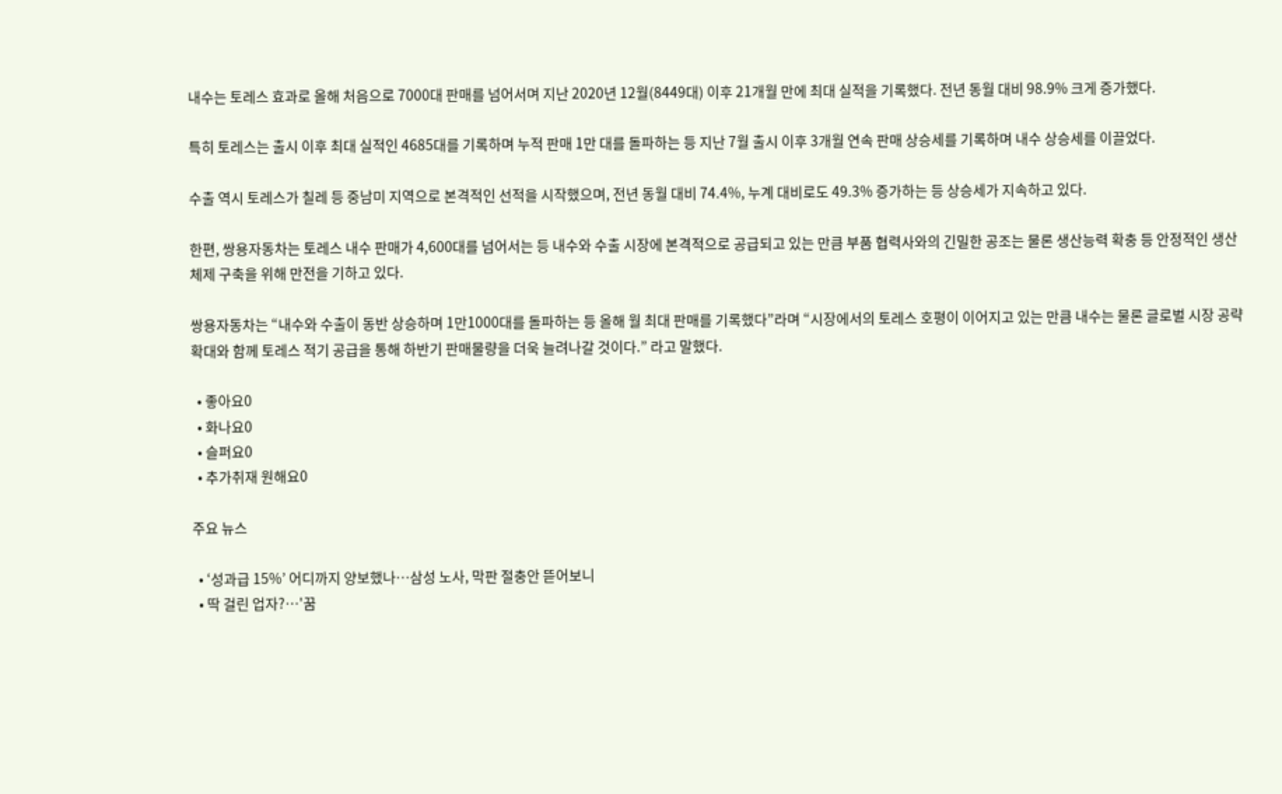내수는 토레스 효과로 올해 처음으로 7000대 판매를 넘어서며 지난 2020년 12월(8449대) 이후 21개월 만에 최대 실적을 기록했다. 전년 동월 대비 98.9% 크게 증가했다.

특히 토레스는 출시 이후 최대 실적인 4685대를 기록하며 누적 판매 1만 대를 돌파하는 등 지난 7월 출시 이후 3개월 연속 판매 상승세를 기록하며 내수 상승세를 이끌었다.

수출 역시 토레스가 칠레 등 중남미 지역으로 본격적인 선적을 시작했으며, 전년 동월 대비 74.4%, 누계 대비로도 49.3% 증가하는 등 상승세가 지속하고 있다.

한편, 쌍용자동차는 토레스 내수 판매가 4,600대를 넘어서는 등 내수와 수출 시장에 본격적으로 공급되고 있는 만큼 부품 협력사와의 긴밀한 공조는 물론 생산능력 확충 등 안정적인 생산체제 구축을 위해 만전을 기하고 있다.

쌍용자동차는 “내수와 수출이 동반 상승하며 1만1000대를 돌파하는 등 올해 월 최대 판매를 기록했다”라며 “시장에서의 토레스 호평이 이어지고 있는 만큼 내수는 물론 글로벌 시장 공략 확대와 함께 토레스 적기 공급을 통해 하반기 판매물량을 더욱 늘려나갈 것이다.” 라고 말했다.

  • 좋아요0
  • 화나요0
  • 슬퍼요0
  • 추가취재 원해요0

주요 뉴스

  • ‘성과급 15%’ 어디까지 양보했나…삼성 노사, 막판 절충안 뜯어보니
  • 딱 걸린 업자?…'꿈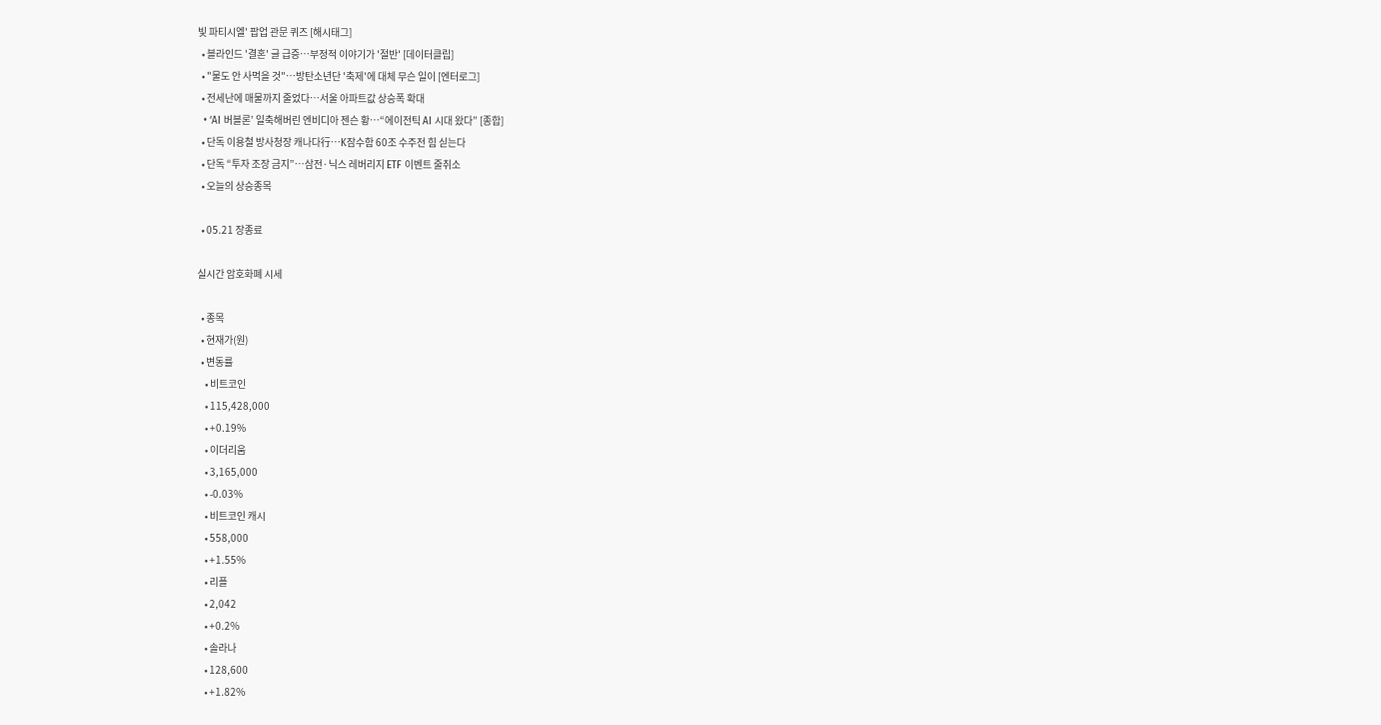빛 파티시엘' 팝업 관문 퀴즈 [해시태그]
  • 블라인드 '결혼' 글 급증…부정적 이야기가 '절반' [데이터클립]
  • "물도 안 사먹을 것"⋯방탄소년단 '축제'에 대체 무슨 일이 [엔터로그]
  • 전세난에 매물까지 줄었다…서울 아파트값 상승폭 확대
  • ‘AI 버블론’ 일축해버린 엔비디아 젠슨 황⋯“에이전틱 AI 시대 왔다” [종합]
  • 단독 이용철 방사청장 캐나다行…K잠수함 60조 수주전 힘 싣는다
  • 단독 “투자 조장 금지”…삼전·닉스 레버리지 ETF 이벤트 줄취소
  • 오늘의 상승종목

  • 05.21 장종료

실시간 암호화폐 시세

  • 종목
  • 현재가(원)
  • 변동률
    • 비트코인
    • 115,428,000
    • +0.19%
    • 이더리움
    • 3,165,000
    • -0.03%
    • 비트코인 캐시
    • 558,000
    • +1.55%
    • 리플
    • 2,042
    • +0.2%
    • 솔라나
    • 128,600
    • +1.82%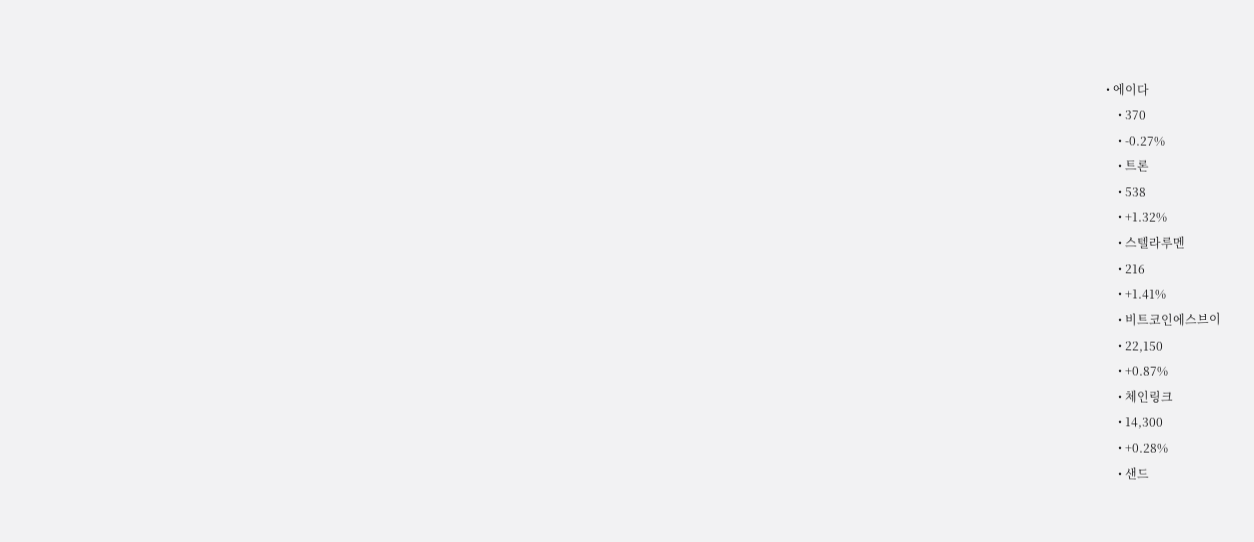• 에이다
    • 370
    • -0.27%
    • 트론
    • 538
    • +1.32%
    • 스텔라루멘
    • 216
    • +1.41%
    • 비트코인에스브이
    • 22,150
    • +0.87%
    • 체인링크
    • 14,300
    • +0.28%
    • 샌드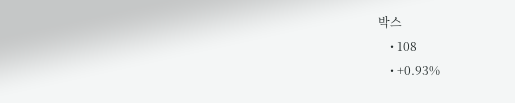박스
    • 108
    • +0.93%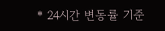* 24시간 변동률 기준